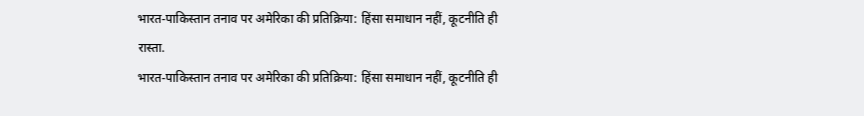भारत-पाकिस्तान तनाव पर अमेरिका की प्रतिक्रिया: हिंसा समाधान नहीं, कूटनीति ही रास्ता.
भारत-पाकिस्तान तनाव पर अमेरिका की प्रतिक्रिया: हिंसा समाधान नहीं, कूटनीति ही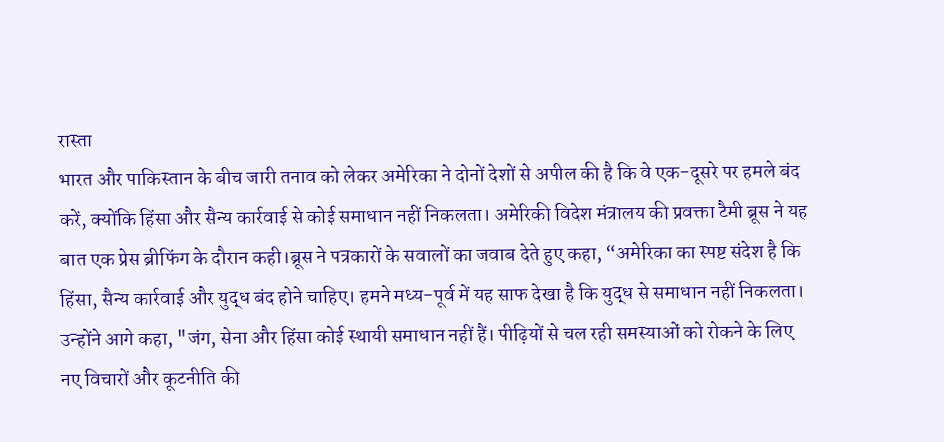रास्ता
भारत और पाकिस्तान के बीच जारी तनाव को लेकर अमेरिका ने दोनों देशों से अपील की है कि वे एक-दूसरे पर हमले बंद करें, क्योंकि हिंसा और सैन्य कार्रवाई से कोई समाधान नहीं निकलता। अमेरिकी विदेश मंत्रालय की प्रवक्ता टैमी ब्रूस ने यह बात एक प्रेस ब्रीफिंग के दौरान कही।ब्रूस ने पत्रकारों के सवालों का जवाब देते हुए कहा, “अमेरिका का स्पष्ट संदेश है कि हिंसा, सैन्य कार्रवाई और युद्ध बंद होने चाहिए। हमने मध्य-पूर्व में यह साफ देखा है कि युद्ध से समाधान नहीं निकलता।
उन्होंने आगे कहा, "जंग, सेना और हिंसा कोई स्थायी समाधान नहीं हैं। पीढ़ियों से चल रही समस्याओं को रोकने के लिए नए विचारों और कूटनीति की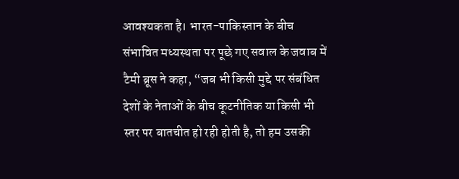आवश्यकता है। भारत-पाकिस्तान के बीच संभावित मध्यस्थता पर पूछे गए सवाल के जवाब में टैमी ब्रूस ने कहा, “जब भी किसी मुद्दे पर संबंधित देशों के नेताओं के बीच कूटनीतिक या किसी भी स्तर पर बातचीत हो रही होती है, तो हम उसकी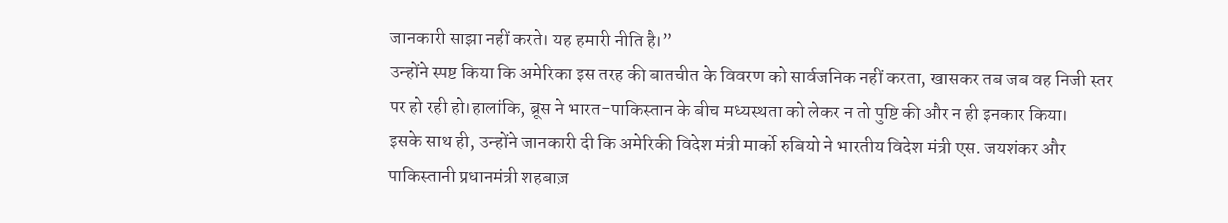जानकारी साझा नहीं करते। यह हमारी नीति है।”
उन्होंने स्पष्ट किया कि अमेरिका इस तरह की बातचीत के विवरण को सार्वजनिक नहीं करता, खासकर तब जब वह निजी स्तर पर हो रही हो।हालांकि, ब्रूस ने भारत-पाकिस्तान के बीच मध्यस्थता को लेकर न तो पुष्टि की और न ही इनकार किया।
इसके साथ ही, उन्होंने जानकारी दी कि अमेरिकी विदेश मंत्री मार्को रुबियो ने भारतीय विदेश मंत्री एस. जयशंकर और पाकिस्तानी प्रधानमंत्री शहबाज़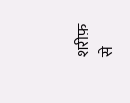शरीफ़ से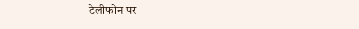टेलीफोन पर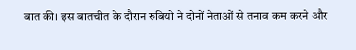बात की। इस बातचीत के दौरान रुबियो ने दोनों नेताओं से तनाव कम करने और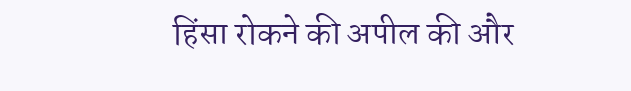हिंसा रोकने की अपील की और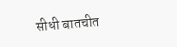सीधी बातचीत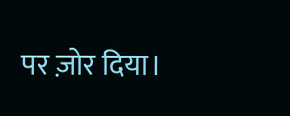पर ज़ोर दिया।